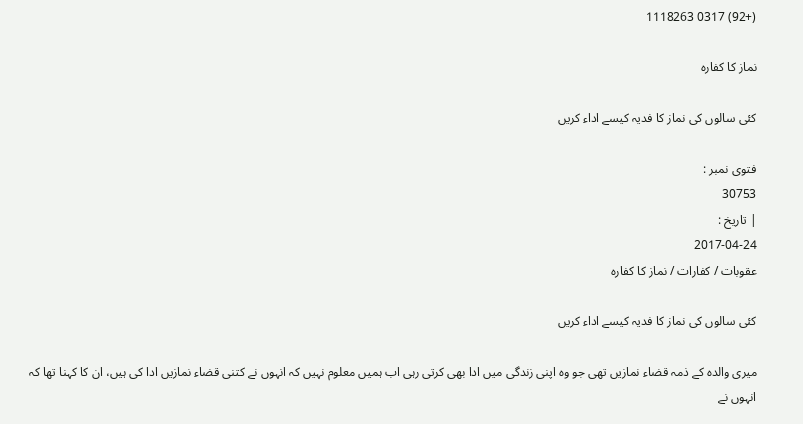(+92) 0317 1118263

نماز کا کفارہ

کئی سالوں کی نماز کا فدیہ کیسے اداء کریں

فتوی نمبر :
30753
| تاریخ :
2017-04-24
عقوبات / کفارات / نماز کا کفارہ

کئی سالوں کی نماز کا فدیہ کیسے اداء کریں

میری والدہ کے ذمہ قضاء نمازیں تھی جو وہ اپنی زندگی میں ادا بھی کرتی رہی اب ہمیں معلوم نہیں کہ انہوں نے کتنی قضاء نمازیں ادا کی ہیں، ان کا کہنا تھا کہ انہوں نے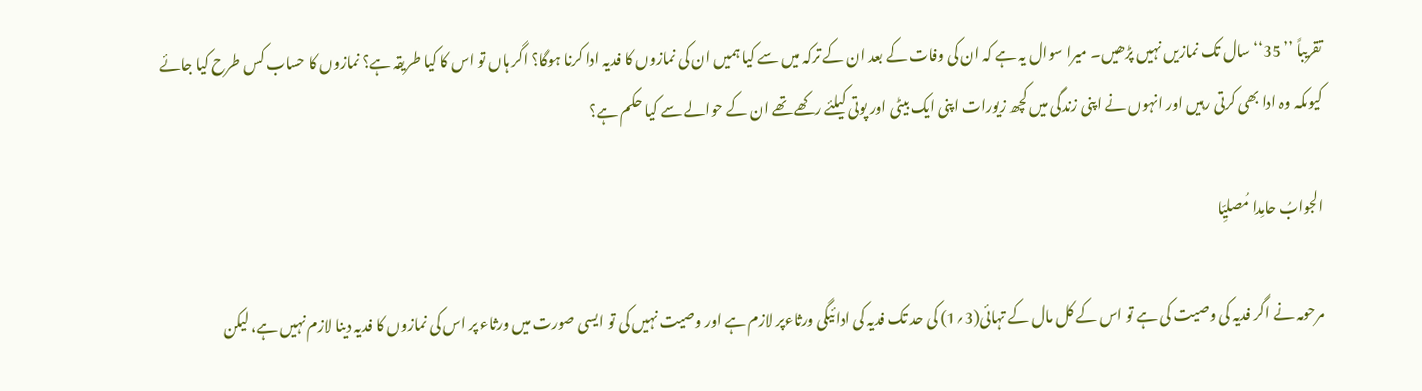تقریباً ’’ 35‘‘ سال تک نمازیں نہیں پڑھیں۔ میرا سوال یہ ہے کہ ان کی وفات کے بعد ان کے ترکہ میں سے کیا ہمیں ان کی نمازوں کا فدیہ ادا کرنا ہوگا؟ اگر ہاں تو اس کا کیا طریقہ ہے؟ نمازوں کا حساب کس طرح کیا جائے کیوںکہ وہ ادا بھی کرتی رہیں اور انہوں نے اپنی زندگی میں کچھ زیورات اپنی ایک بیٹی اور پوتی کیلئے رکھے تھے ان کے حوالے سے کیا حکم ہے؟

الجوابُ حامِدا مُصلیِّا

مرحومہ نے اگر فدیہ کی وصیت کی ہے تو اس کے کل مال کے تہائی(3؍1) کی حد تک فدیہ کی ادائیگی ورثاءپر لازم ہے اور وصیت نہیں کی تو ایسی صورت میں ورثاء پر اس کی نمازوں کا فدیہ دینا لازم نہیں ہے، لیکن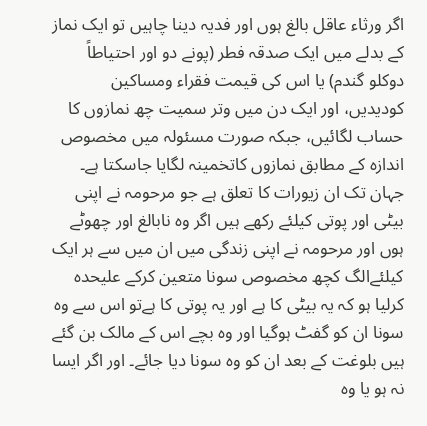اگر ورثاء عاقل بالغ ہوں اور فدیہ دینا چاہیں تو ایک نماز کے بدلے میں ایک صدقہ فطر (پونے دو اور احتیاطاً دوکلو گندم) یا اس کی قیمت فقراء ومساکین کودیدیں، اور ایک دن میں وتر سمیت چھ نمازوں کا حساب لگائیں، جبکہ صورت مسئولہ میں مخصوص اندازہ کے مطابق نمازوں کاتخمینہ لگایا جاسکتا ہے۔
جہان تک ان زیورات کا تعلق ہے جو مرحومہ نے اپنی بیٹی اور پوتی کیلئے رکھے ہیں اگر وہ نابالغ اور چھوٹے ہوں اور مرحومہ نے اپنی زندگی میں ان میں سے ہر ایک کیلئےالگ کچھ مخصوص سونا متعین کرکے علیحدہ کرلیا ہو کہ یہ بیٹی کا ہے اور یہ پوتی کا ہےتو اس سے وہ سونا ان کو گفٹ ہوگیا اور وہ بچے اس کے مالک بن گئے ہیں بلوغت کے بعد ان کو وہ سونا دیا جائے۔ اور اگر ایسا نہ ہو یا وہ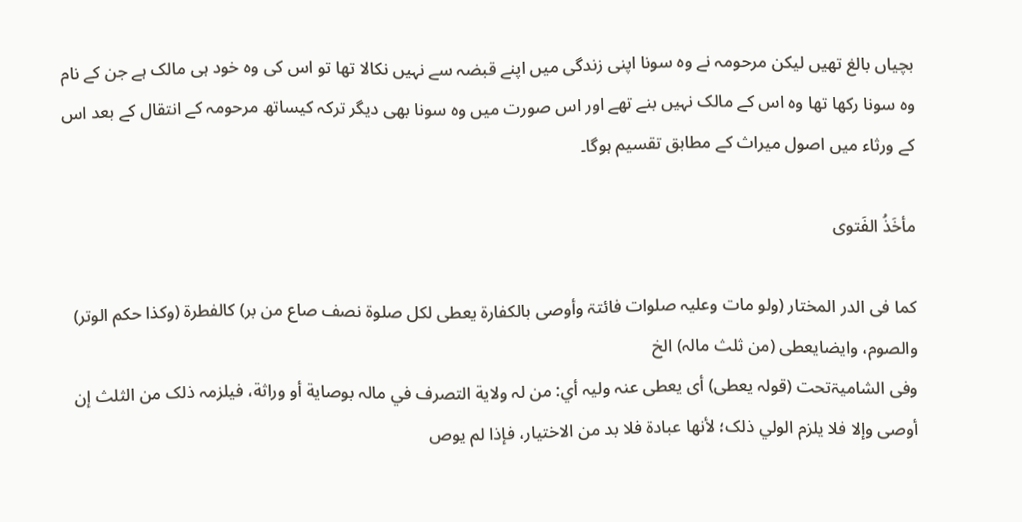بچیاں بالغ تھیں لیکن مرحومہ نے وہ سونا اپنی زندگی میں اپنے قبضہ سے نہیں نکالا تھا تو اس کی وہ خود ہی مالک ہے جن کے نام وہ سونا رکھا تھا وہ اس کے مالک نہیں بنے تھے اور اس صورت میں وہ سونا بھی دیگر ترکہ کیساتھ مرحومہ کے انتقال کے بعد اس کے ورثاء میں اصول میراث کے مطابق تقسیم ہوگا۔

مأخَذُ الفَتوی

کما فی الدر المختار (ولو مات وعلیہ صلوات فائتۃ وأوصی بالکفارۃ یعطی لکل صلوۃ نصف صاع من بر) کالفطرۃ (وکذا حکم الوتر) والصوم، وایضایعطی (من ثلث مالہ) الخ
وفی الشامیۃتحت (قولہ یعطی) أی یعطی عنہ ولیہ أي: من لہ ولایة التصرف في مالہ بوصایة أو وراثة، فیلزمہ ذلک من الثلث إن أوصی وإلا فلا یلزم الولي ذلک؛ لأنھا عبادة فلا بد من الاختیار، فإذا لم یوص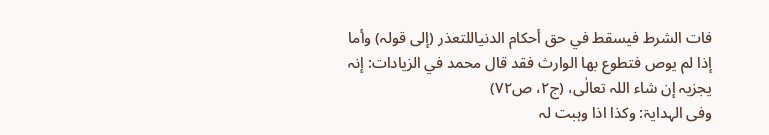فات الشرط فیسقط في حق أحکام الدنیاللتعذر (إلی قولہ) وأما إذا لم یوص فتطوع بھا الوارث فقد قال محمد في الزیادات: إنہ یجزیہ إن شاء اللہ تعالٰی، (ج۲، ص۷۲)
وفی الہدایۃ: وکذا اذا وہبت لہ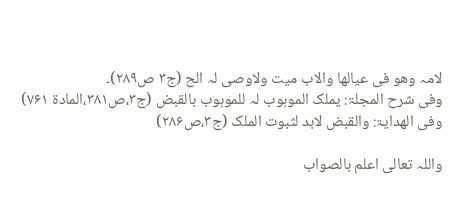لامہ وھو فی عیالھا والاب میت ولاوصی لہ الح (ج۳ ص۲۸۹)۔
وفی شرح المجلۃ: یملک الموہوب لہ للموہوب بالقبض (ج۳،ص۳۸۱،المادۃ ۷۶۱)
وفی الھدایۃ: والقبض لابد لثبوت الملک (ج۳،ص۲۸۶)

واللہ تعالی اعلم بالصواب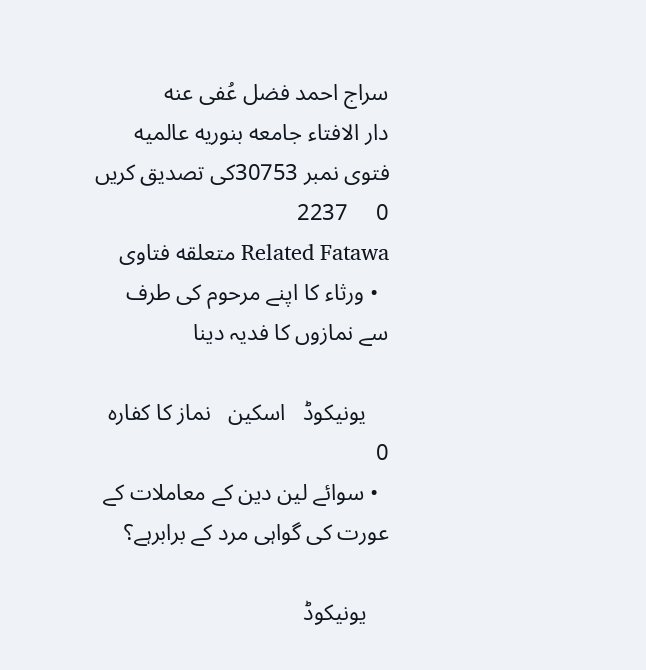سراج احمد فضل عُفی عنه
دار الافتاء جامعه بنوریه عالمیه
فتوی نمبر 30753کی تصدیق کریں
0     2237
Related Fatawa متعلقه فتاوی
  • ورثاء کا اپنے مرحوم کی طرف سے نمازوں کا فدیہ دینا

    یونیکوڈ   اسکین   نماز کا کفارہ 0
  • سوائے لین دین کے معاملات کے عورت کی گواہی مرد کے برابرہے؟

    یونیکوڈ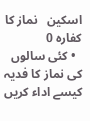اسکین   نماز کا کفارہ 0
  • کئی سالوں کی نماز کا فدیہ کیسے اداء کریں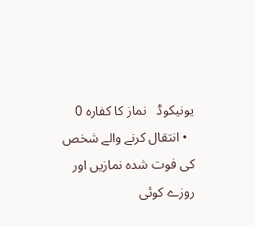یونیکوڈ   نماز کا کفارہ 0
  • انتقال کرنے والے شخص کی فوت شدہ نمازیں اور روزے کوئی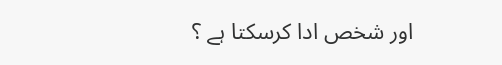اور شخص ادا کرسکتا ہے ؟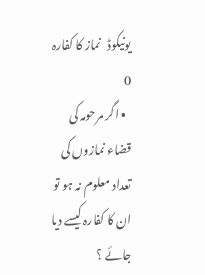یونیکوڈ   نماز کا کفارہ 0
  • اگر مرحومہ کی قضاء نمازوں کی تعداد معلوم نہ ہو تو ان کا کفارہ کیسے دیا جائے ؟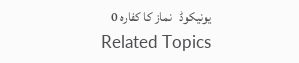یونیکوڈ   نماز کا کفارہ 0
Related Topics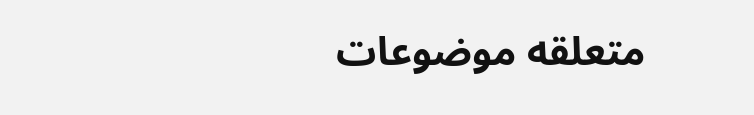متعلقه موضوعات